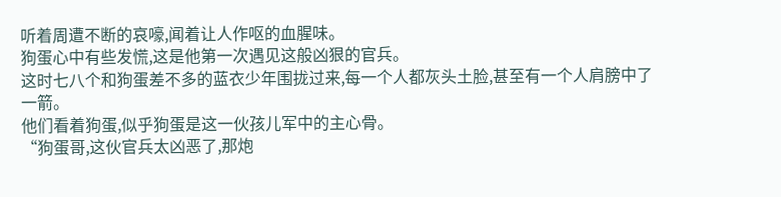听着周遭不断的哀嚎,闻着让人作呕的血腥味。
狗蛋心中有些发慌,这是他第一次遇见这般凶狠的官兵。
这时七八个和狗蛋差不多的蓝衣少年围拢过来,每一个人都灰头土脸,甚至有一个人肩膀中了一箭。
他们看着狗蛋,似乎狗蛋是这一伙孩儿军中的主心骨。
“狗蛋哥,这伙官兵太凶恶了,那炮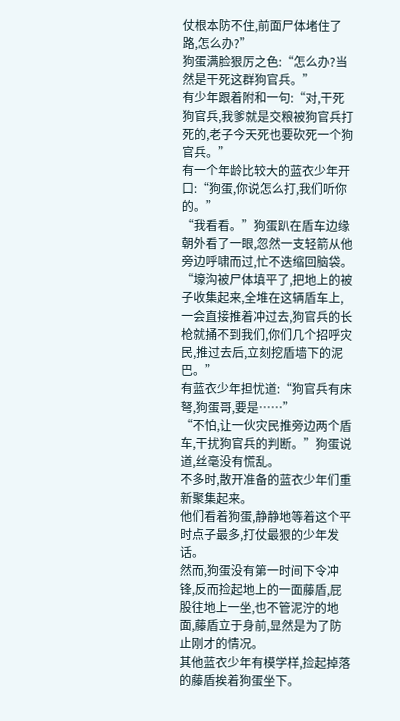仗根本防不住,前面尸体堵住了路,怎么办?”
狗蛋满脸狠厉之色:“怎么办?当然是干死这群狗官兵。”
有少年跟着附和一句:“对,干死狗官兵,我爹就是交粮被狗官兵打死的,老子今天死也要砍死一个狗官兵。”
有一个年龄比较大的蓝衣少年开口:“狗蛋,你说怎么打,我们听你的。”
“我看看。”狗蛋趴在盾车边缘朝外看了一眼,忽然一支轻箭从他旁边呼啸而过,忙不迭缩回脑袋。
“壕沟被尸体填平了,把地上的被子收集起来,全堆在这辆盾车上,一会直接推着冲过去,狗官兵的长枪就捅不到我们,你们几个招呼灾民,推过去后,立刻挖盾墙下的泥巴。”
有蓝衣少年担忧道:“狗官兵有床弩,狗蛋哥,要是……”
“不怕,让一伙灾民推旁边两个盾车,干扰狗官兵的判断。”狗蛋说道,丝毫没有慌乱。
不多时,散开准备的蓝衣少年们重新聚集起来。
他们看着狗蛋,静静地等着这个平时点子最多,打仗最狠的少年发话。
然而,狗蛋没有第一时间下令冲锋,反而捡起地上的一面藤盾,屁股往地上一坐,也不管泥泞的地面,藤盾立于身前,显然是为了防止刚才的情况。
其他蓝衣少年有模学样,捡起掉落的藤盾挨着狗蛋坐下。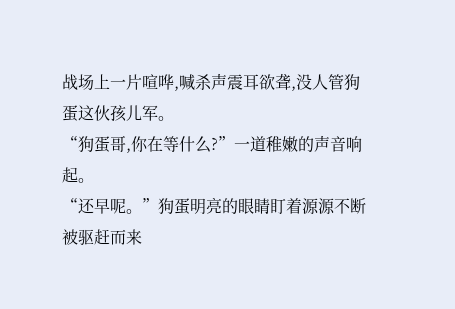战场上一片喧哗,喊杀声震耳欲聋,没人管狗蛋这伙孩儿军。
“狗蛋哥,你在等什么?”一道稚嫩的声音响起。
“还早呢。”狗蛋明亮的眼睛盯着源源不断被驱赶而来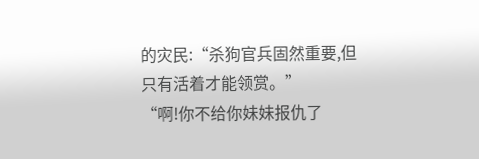的灾民:“杀狗官兵固然重要,但只有活着才能领赏。”
“啊!你不给你妹妹报仇了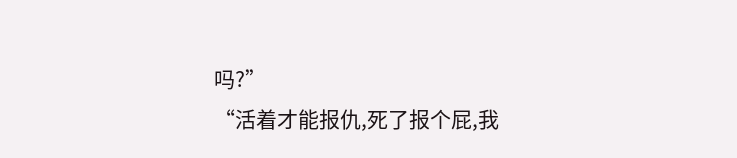吗?”
“活着才能报仇,死了报个屁,我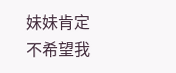妹妹肯定不希望我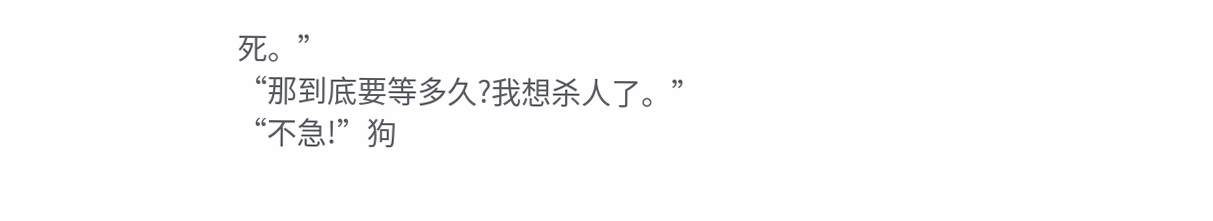死。”
“那到底要等多久?我想杀人了。”
“不急!”狗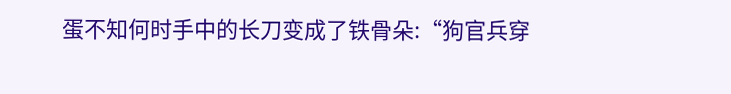蛋不知何时手中的长刀变成了铁骨朵:“狗官兵穿